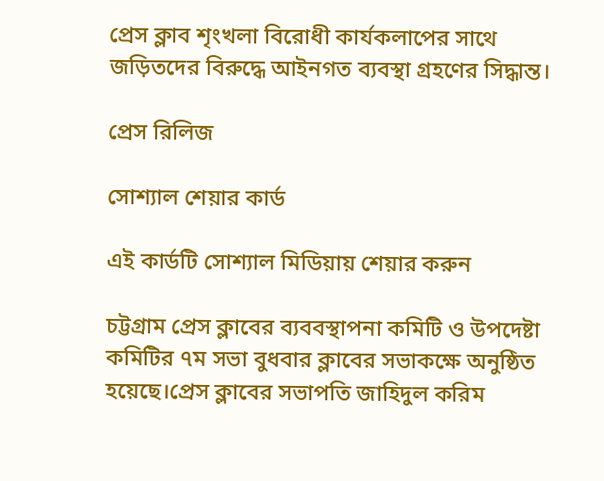প্রেস ক্লাব শৃংখলা বিরোধী কার্যকলাপের সাথে জড়িতদের বিরুদ্ধে আইনগত ব্যবস্থা গ্রহণের সিদ্ধান্ত।

প্রেস রিলিজ

সোশ্যাল শেয়ার কার্ড

এই কার্ডটি সোশ্যাল মিডিয়ায় শেয়ার করুন

চট্টগ্রাম প্রেস ক্লাবের ব্যববস্থাপনা কমিটি ও উপদেষ্টা কমিটির ৭ম সভা বুধবার ক্লাবের সভাকক্ষে অনুষ্ঠিত হয়েছে।প্রেস ক্লাবের সভাপতি জাহিদুল করিম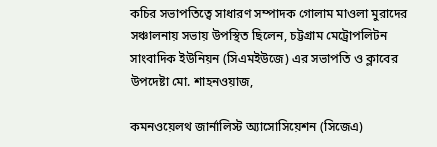কচির সভাপতিত্বে সাধারণ সম্পাদক গোলাম মাওলা মুরাদের সঞ্চালনায় সভায় উপস্থিত ছিলেন, চট্টগ্রাম মেট্রোপলিটন সাংবাদিক ইউনিয়ন (সিএমইউজে) এর সভাপতি ও ক্লাবের উপদেষ্টা মো. শাহনওয়াজ,

কমনওয়েলথ জার্নালিস্ট অ্যাসোসিয়েশন (সিজেএ)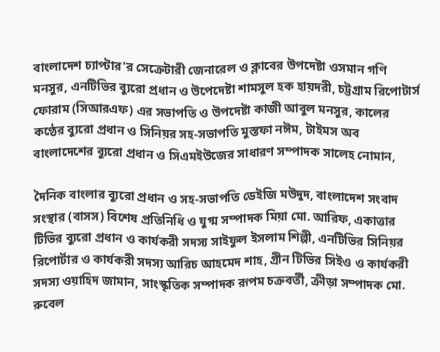বাংলাদেশ চ্যাপ্টার’র সেক্রেটারী জেনারেল ও ক্লাবের উপদেষ্টা ওসমান গণি মনসুর, এনটিভির ব্যুরো প্রধান ও উপেদেষ্টা শামসুল হক হায়দরী, চট্টগ্রাম রিপোটার্স ফোরাম (সিআরএফ) এর সভাপতি ও উপদেষ্টা কাজী আবুল মনসুর, কালের কণ্ঠের ব্যুরো প্রধান ও সিনিয়র সহ-সভাপতি মুস্তফা নঈম, টাইমস অব বাংলাদেশের ব্যুরো প্রধান ও সিএমইউজের সাধারণ সম্পাদক সালেহ নোমান,

দৈনিক বাংলার ব্যুরো প্রধান ও সহ-সভাপতি ডেইজি মউদুদ, বাংলাদেশ সংবাদ সংস্থার (বাসস) বিশেষ প্রতিনিধি ও যুগ্ম সম্পাদক মিয়া মো. আরিফ, একাত্তার টিভির ব্যুরো প্রধান ও কার্যকরী সদস্য সাইফুল ইসলাম শিল্পী, এনটিভির সিনিয়র রিপোর্টার ও কার্যকরী সদস্য আরিচ আহমেদ শাহ, গ্রীন টিভির সিইও ও কার্যকরী সদস্য ওয়াহিদ জামান, সাংস্কৃতিক সম্পাদক রূপম চক্রবর্তী, ক্রীড়া সম্পাদক মো. রুবেল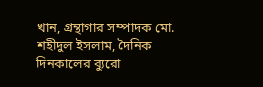খান, গ্রন্থাগার সম্পাদক মো. শহীদুল ইসলাম, দৈনিক দিনকালের ব্যুরো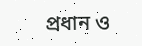প্রধান ও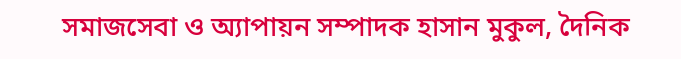সমাজসেবা ও অ্যাপায়ন সম্পাদক হাসান মুকুল, দৈনিক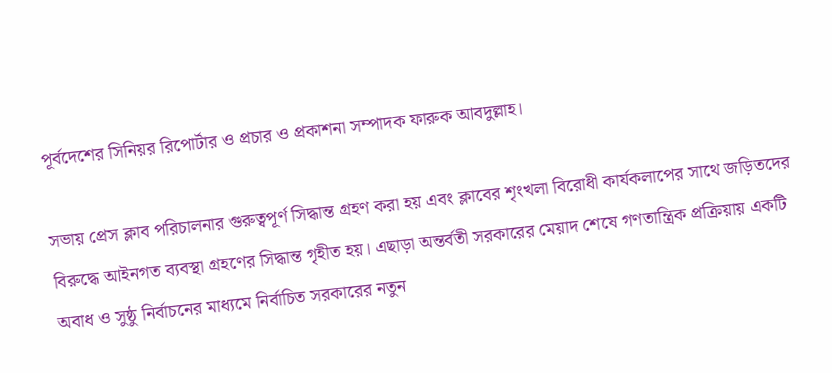পূর্বদেশের সিনিয়র রিপোর্টার ও প্রচার ও প্রকাশনা সম্পাদক ফারুক আবদুল্লাহ।

সভায় প্রেস ক্লাব পরিচালনার গুরুত্বপূর্ণ সিদ্ধান্ত গ্রহণ করা হয় এবং ক্লাবের শৃংখলা বিরোধী কার্যকলাপের সাথে জড়িতদের বিরুদ্ধে আইনগত ব্যবস্থা গ্রহণের সিদ্ধান্ত গৃহীত হয়। এছাড়া অন্তর্বতী সরকারের মেয়াদ শেষে গণতান্ত্রিক প্রক্রিয়ায় একটি অবাধ ও সুষ্ঠু নির্বাচনের মাধ্যমে নির্বাচিত সরকারের নতুন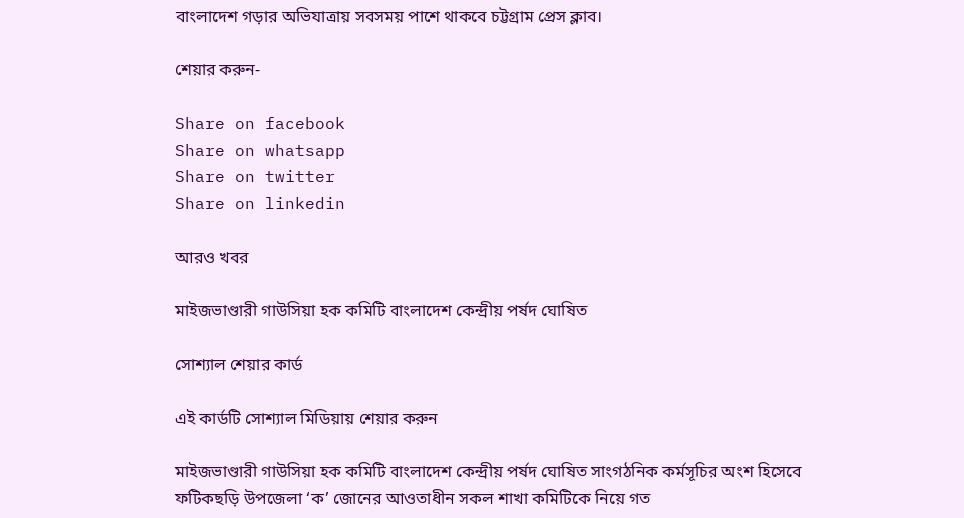বাংলাদেশ গড়ার অভিযাত্রায় সবসময় পাশে থাকবে চট্টগ্রাম প্রেস ক্লাব।

শেয়ার করুন-

Share on facebook
Share on whatsapp
Share on twitter
Share on linkedin

আরও খবর

মাইজভাণ্ডারী গাউসিয়া হক কমিটি বাংলাদেশ কেন্দ্রীয় পর্ষদ ঘোষিত

সোশ্যাল শেয়ার কার্ড

এই কার্ডটি সোশ্যাল মিডিয়ায় শেয়ার করুন

মাইজভাণ্ডারী গাউসিয়া হক কমিটি বাংলাদেশ কেন্দ্রীয় পর্ষদ ঘোষিত সাংগঠনিক কর্মসূচির অংশ হিসেবে ফটিকছড়ি উপজেলা ‘ক’ জোনের আওতাধীন সকল শাখা কমিটিকে নিয়ে গত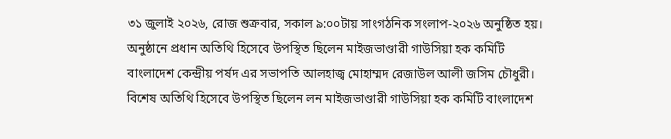৩১ জুলাই ২০২৬, রোজ শুক্রবার, সকাল ৯:০০টায় সাংগঠনিক সংলাপ-২০২৬ অনুষ্ঠিত হয়। অনুষ্ঠানে প্রধান অতিথি হিসেবে উপস্থিত ছিলেন মাইজভাণ্ডারী গাউসিয়া হক কমিটি বাংলাদেশ কেন্দ্রীয় পর্ষদ এর সভাপতি আলহাজ্ব মোহাম্মদ রেজাউল আলী জসিম চৌধুরী। বিশেষ অতিথি হিসেবে উপস্থিত ছিলেন লন মাইজভাণ্ডারী গাউসিয়া হক কমিটি বাংলাদেশ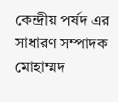কেন্দ্রীয় পর্ষদ এর সাধারণ সম্পাদক মোহাম্মদ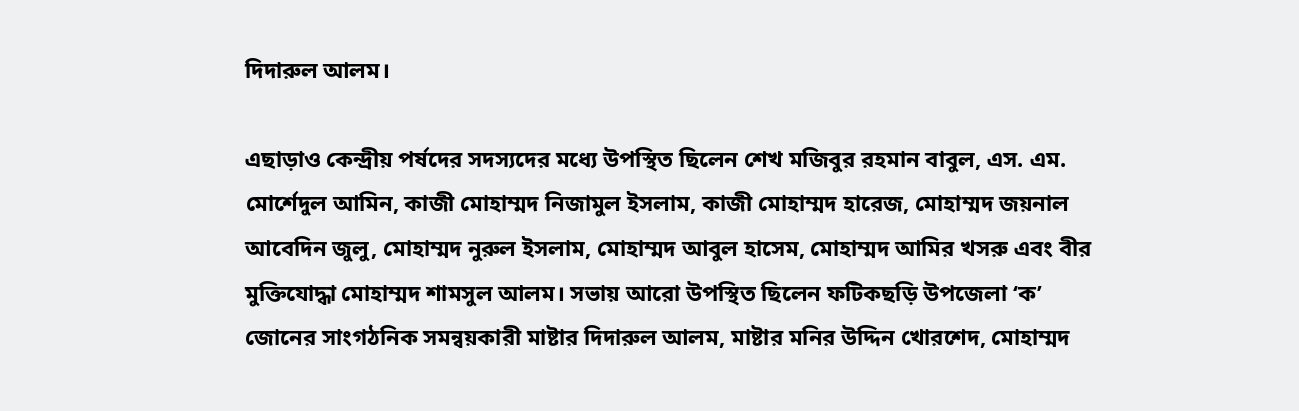দিদারুল আলম।

এছাড়াও কেন্দ্রীয় পর্ষদের সদস্যদের মধ্যে উপস্থিত ছিলেন শেখ মজিবুর রহমান বাবুল, এস. এম. মোর্শেদুল আমিন, কাজী মোহাম্মদ নিজামুল ইসলাম, কাজী মোহাম্মদ হারেজ, মোহাম্মদ জয়নাল আবেদিন জুলু, মোহাম্মদ নুরুল ইসলাম, মোহাম্মদ আবুল হাসেম, মোহাম্মদ আমির খসরু এবং বীর মুক্তিযোদ্ধা মোহাম্মদ শামসুল আলম। সভায় আরো উপস্থিত ছিলেন ফটিকছড়ি উপজেলা ‘ক’ জোনের সাংগঠনিক সমন্বয়কারী মাষ্টার দিদারুল আলম, মাষ্টার মনির উদ্দিন খোরশেদ, মোহাম্মদ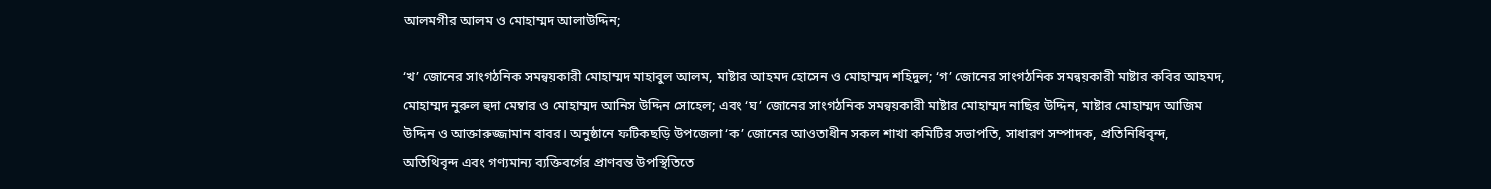আলমগীর আলম ও মোহাম্মদ আলাউদ্দিন;

‘খ’ জোনের সাংগঠনিক সমন্বয়কারী মোহাম্মদ মাহাবুল আলম, মাষ্টার আহমদ হোসেন ও মোহাম্মদ শহিদুল; ‘গ’ জোনের সাংগঠনিক সমন্বয়কারী মাষ্টার কবির আহমদ, মোহাম্মদ নুরুল হুদা মেম্বার ও মোহাম্মদ আনিস উদ্দিন সোহেল; এবং ‘ঘ’ জোনের সাংগঠনিক সমন্বয়কারী মাষ্টার মোহাম্মদ নাছির উদ্দিন, মাষ্টার মোহাম্মদ আজিম উদ্দিন ও আক্তারুজ্জামান বাবর। অনুষ্ঠানে ফটিকছড়ি উপজেলা ‘ক’ জোনের আওতাধীন সকল শাখা কমিটির সভাপতি, সাধারণ সম্পাদক, প্রতিনিধিবৃন্দ, অতিথিবৃন্দ এবং গণ্যমান্য ব্যক্তিবর্গের প্রাণবন্ত উপস্থিতিতে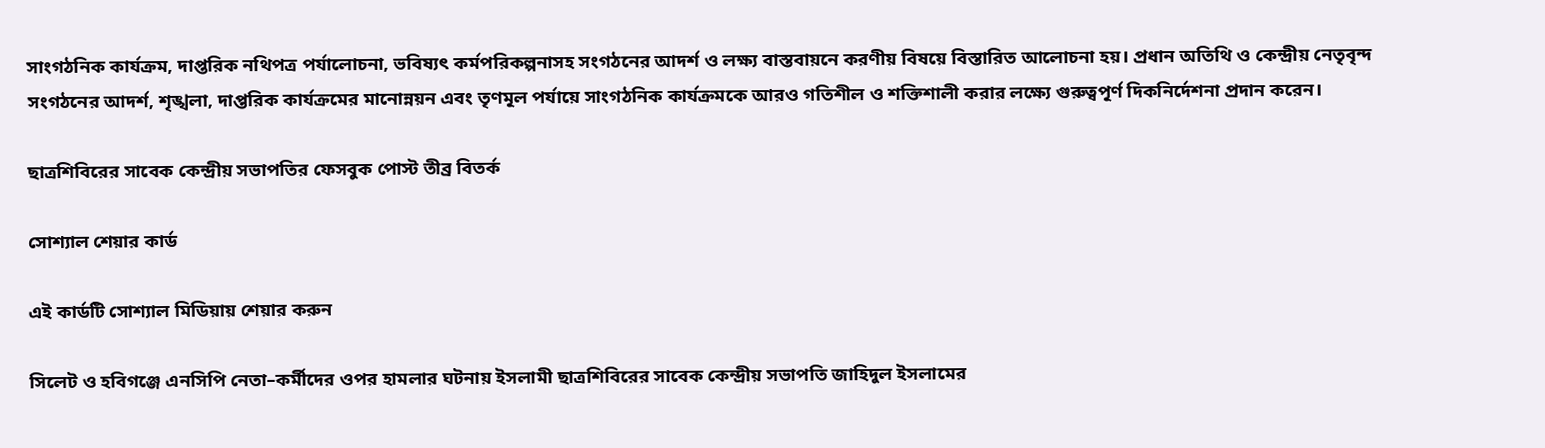সাংগঠনিক কার্যক্রম, দাপ্তরিক নথিপত্র পর্যালোচনা, ভবিষ্যৎ কর্মপরিকল্পনাসহ সংগঠনের আদর্শ ও লক্ষ্য বাস্তবায়নে করণীয় বিষয়ে বিস্তারিত আলোচনা হয়। প্রধান অতিথি ও কেন্দ্রীয় নেতৃবৃন্দ সংগঠনের আদর্শ, শৃঙ্খলা, দাপ্তরিক কার্যক্রমের মানোন্নয়ন এবং তৃণমূল পর্যায়ে সাংগঠনিক কার্যক্রমকে আরও গতিশীল ও শক্তিশালী করার লক্ষ্যে গুরুত্বপূর্ণ দিকনির্দেশনা প্রদান করেন।

ছাত্রশিবিরের সাবেক কেন্দ্রীয় সভাপতির ফেসবুক পোস্ট তীব্র বিতর্ক

সোশ্যাল শেয়ার কার্ড

এই কার্ডটি সোশ্যাল মিডিয়ায় শেয়ার করুন

সিলেট ও হবিগঞ্জে এনসিপি নেতা–কর্মীদের ওপর হামলার ঘটনায় ইসলামী ছাত্রশিবিরের সাবেক কেন্দ্রীয় সভাপতি জাহিদুল ইসলামের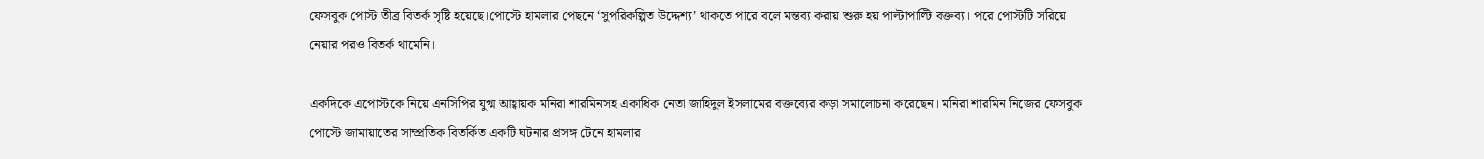ফেসবুক পোস্ট তীব্র বিতর্ক সৃষ্টি হয়েছে।পোস্টে হামলার পেছনে ‘সুপরিকল্পিত উদ্দেশ্য’ থাকতে পারে বলে মন্তব্য করায় শুরু হয় পাল্টাপাল্টি বক্তব্য। পরে পোস্টটি সরিয়ে নেয়ার পরও বিতর্ক থামেনি।

একদিকে এপোস্টকে নিয়ে এনসিপির যুগ্ম আহ্বায়ক মনিরা শারমিনসহ একাধিক নেতা জাহিদুল ইসলামের বক্তব্যের কড়া সমালোচনা করেছেন। মনিরা শারমিন নিজের ফেসবুক পোস্টে জামায়াতের সাম্প্রতিক বিতর্কিত একটি ঘটনার প্রসঙ্গ টেনে হামলার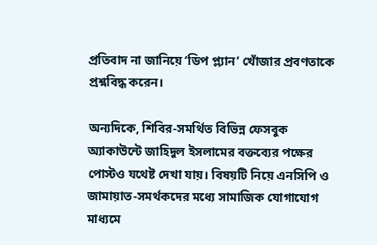প্রতিবাদ না জানিয়ে ‘ডিপ প্ল্যান’ খোঁজার প্রবণতাকে প্রশ্নবিদ্ধ করেন।

অন্যদিকে, শিবির-সমর্থিত বিভিন্ন ফেসবুক অ্যাকাউন্টে জাহিদুল ইসলামের বক্তব্যের পক্ষের পোস্টও যথেষ্ট দেখা যায়। বিষয়টি নিয়ে এনসিপি ও জামায়াত-সমর্থকদের মধ্যে সামাজিক যোগাযোগ মাধ্যমে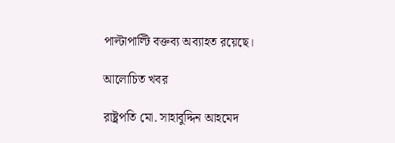পাল্টাপাল্টি বক্তব্য অব্যাহত রয়েছে।

আলোচিত খবর

রাষ্ট্রপতি মো. সাহাবুদ্দিন আহমেদ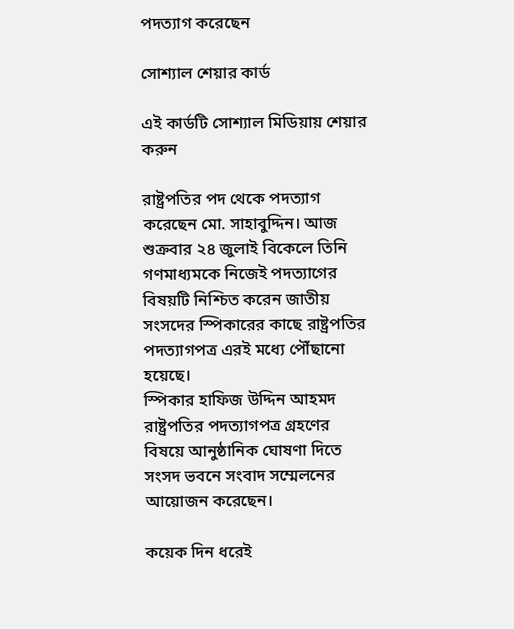পদত্যাগ করেছেন

সোশ্যাল শেয়ার কার্ড

এই কার্ডটি সোশ্যাল মিডিয়ায় শেয়ার করুন

রাষ্ট্রপতির পদ থেকে পদত্যাগ করেছেন মো. সাহাবুদ্দিন। আজ শুক্রবার ২৪ জুলাই বিকেলে তিনি গণমাধ্যমকে নিজেই পদত্যাগের বিষয়টি নিশ্চিত করেন জাতীয় সংসদের স্পিকারের কাছে রাষ্ট্রপতির পদত্যাগপত্র এরই মধ্যে পৌঁছানো হয়েছে।
স্পিকার হাফিজ উদ্দিন আহমদ রাষ্ট্রপতির পদত্যাগপত্র গ্রহণের বিষয়ে আনুষ্ঠানিক ঘোষণা দিতে সংসদ ভবনে সংবাদ সম্মেলনের আয়োজন করেছেন।

কয়েক দিন ধরেই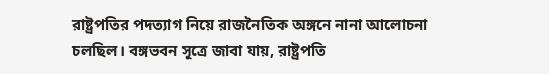রাষ্ট্রপতির পদত্যাগ নিয়ে রাজনৈতিক অঙ্গনে নানা আলোচনা চলছিল। বঙ্গভবন সূত্রে জাবা যায়, রাষ্ট্রপতি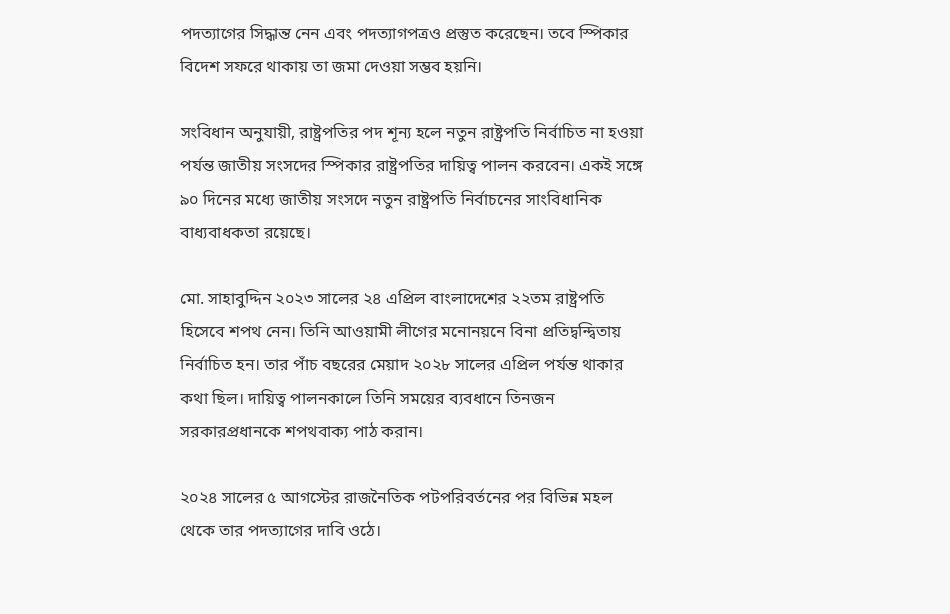পদত্যাগের সিদ্ধান্ত নেন এবং পদত্যাগপত্রও প্রস্তুত করেছেন। তবে স্পিকার বিদেশ সফরে থাকায় তা জমা দেওয়া সম্ভব হয়নি।

সংবিধান অনুযায়ী, রাষ্ট্রপতির পদ শূন্য হলে নতুন রাষ্ট্রপতি নির্বাচিত না হওয়া পর্যন্ত জাতীয় সংসদের স্পিকার রাষ্ট্রপতির দায়িত্ব পালন করবেন। একই সঙ্গে ৯০ দিনের মধ্যে জাতীয় সংসদে নতুন রাষ্ট্রপতি নির্বাচনের সাংবিধানিক বাধ্যবাধকতা রয়েছে।

মো. সাহাবুদ্দিন ২০২৩ সালের ২৪ এপ্রিল বাংলাদেশের ২২তম রাষ্ট্রপতি হিসেবে শপথ নেন। তিনি আওয়ামী লীগের মনোনয়নে বিনা প্রতিদ্বন্দ্বিতায় নির্বাচিত হন। তার পাঁচ বছরের মেয়াদ ২০২৮ সালের এপ্রিল পর্যন্ত থাকার কথা ছিল। দায়িত্ব পালনকালে তিনি সময়ের ব্যবধানে তিনজন সরকারপ্রধানকে শপথবাক্য পাঠ করান।

২০২৪ সালের ৫ আগস্টের রাজনৈতিক পটপরিবর্তনের পর বিভিন্ন মহল থেকে তার পদত্যাগের দাবি ওঠে।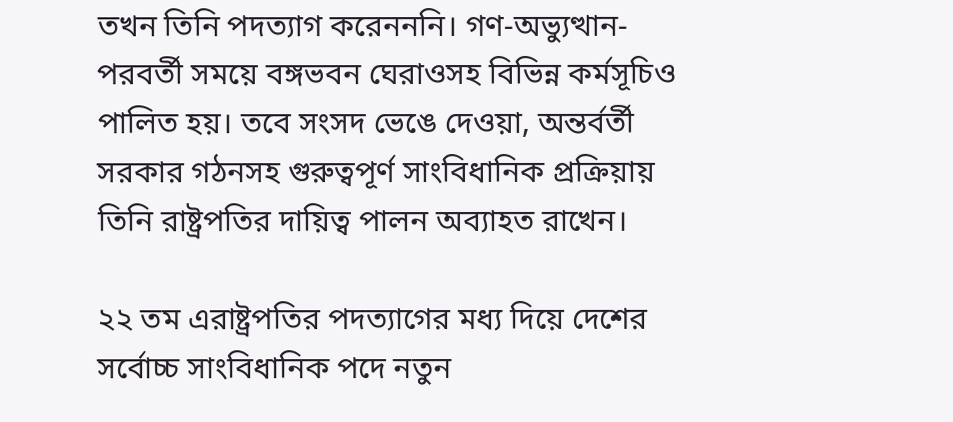তখন তিনি পদত্যাগ করেনননি। গণ-অভ্যুত্থান-পরবর্তী সময়ে বঙ্গভবন ঘেরাওসহ বিভিন্ন কর্মসূচিও পালিত হয়। তবে সংসদ ভেঙে দেওয়া, অন্তর্বর্তী সরকার গঠনসহ গুরুত্বপূর্ণ সাংবিধানিক প্রক্রিয়ায় তিনি রাষ্ট্রপতির দায়িত্ব পালন অব্যাহত রাখেন।

২২ তম এরাষ্ট্রপতির পদত্যাগের মধ্য দিয়ে দেশের সর্বোচ্চ সাংবিধানিক পদে নতুন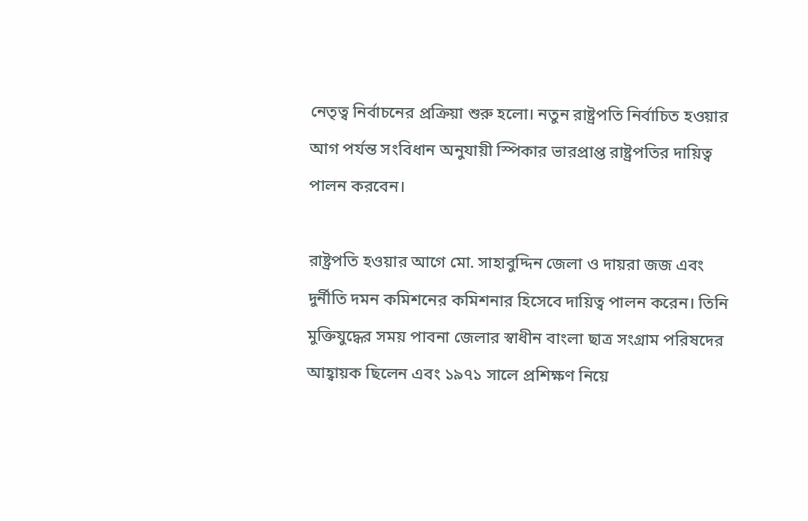নেতৃত্ব নির্বাচনের প্রক্রিয়া শুরু হলো। নতুন রাষ্ট্রপতি নির্বাচিত হওয়ার আগ পর্যন্ত সংবিধান অনুযায়ী স্পিকার ভারপ্রাপ্ত রাষ্ট্রপতির দায়িত্ব পালন করবেন।

রাষ্ট্রপতি হওয়ার আগে মো. সাহাবুদ্দিন জেলা ও দায়রা জজ এবং দুর্নীতি দমন কমিশনের কমিশনার হিসেবে দায়িত্ব পালন করেন। তিনি মুক্তিযুদ্ধের সময় পাবনা জেলার স্বাধীন বাংলা ছাত্র সংগ্রাম পরিষদের আহ্বায়ক ছিলেন এবং ১৯৭১ সালে প্রশিক্ষণ নিয়ে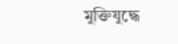মুক্তিযুদ্ধে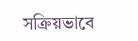সক্রিয়ভাবে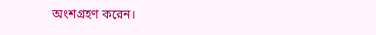অংশগ্রহণ করেন।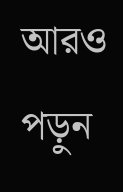আরও পড়ুন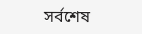সর্বশেষ